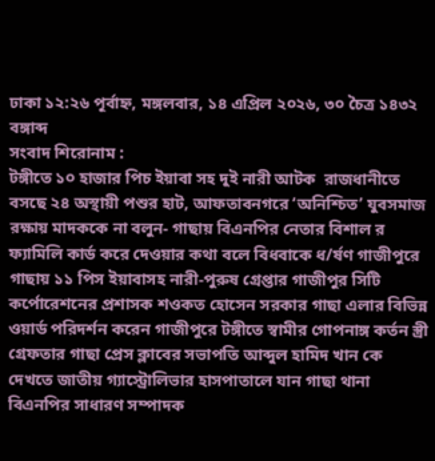ঢাকা ১২:২৬ পূর্বাহ্ন, মঙ্গলবার, ১৪ এপ্রিল ২০২৬, ৩০ চৈত্র ১৪৩২ বঙ্গাব্দ
সংবাদ শিরোনাম :
টঙ্গীতে ১০ হাজার পিচ ইয়াবা সহ দুই নারী আটক  রাজধানীতে বসছে ২৪ অস্থায়ী পশুর হাট, আফতাবনগরে ‘অনিশ্চিত’ যুবসমাজ রক্ষায় মাদককে না বলুন- গাছায় বিএনপির নেতার বিশাল র ফ্যামিলি কার্ড করে দেওয়ার কথা বলে বিধবাকে ধ/র্ষণ গাজীপুরে গাছায় ১১ পিস ইয়াবাসহ নারী-পুরুষ গ্রেপ্তার গাজীপুর সিটি কর্পোরেশনের প্রশাসক শওকত হোসেন সরকার গাছা এলার বিভিন্ন ওয়ার্ড পরিদর্শন করেন গাজীপুরে টঙ্গীতে স্বামীর গোপনাঙ্গ কর্তন স্ত্রী গ্রেফতার গাছা প্রেস ক্লাবের সভাপতি আব্দুল হামিদ খান কে দেখতে জাতীয় গ্যাস্ট্রোলিভার হাসপাতালে যান গাছা থানা বিএনপির সাধারণ সম্পাদক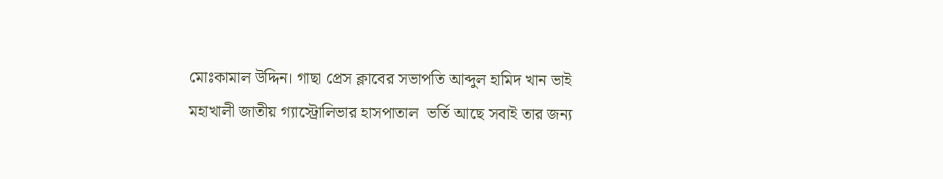মোঃকামাল উদ্দিন। গাছা প্রেস ক্লাবের সভাপতি আব্দুল হামিদ খান ভাই মহাখালী জাতীয় গ্যাস্ট্রোলিভার হাসপাতাল  ভর্তি আছে সবাই তার জন্য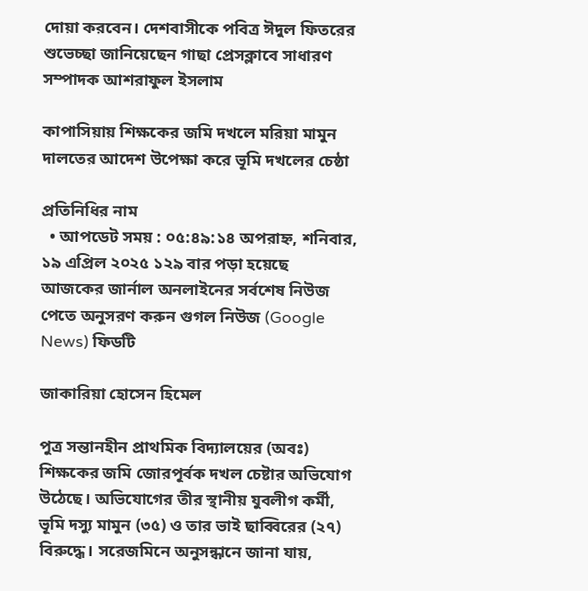দোয়া করবেন। দেশবাসীকে পবিত্র ঈদুল ফিতরের শুভেচ্ছা জানিয়েছেন গাছা প্রেসক্লাবে সাধারণ সম্পাদক আশরাফুল ইসলাম

কাপাসিয়ায় শিক্ষকের জমি দখলে মরিয়া মামুন দালতের আদেশ উপেক্ষা করে ভূমি দখলের চেষ্ঠা

প্রতিনিধির নাম
  • আপডেট সময় : ০৫:৪৯:১৪ অপরাহ্ন, শনিবার, ১৯ এপ্রিল ২০২৫ ১২৯ বার পড়া হয়েছে
আজকের জার্নাল অনলাইনের সর্বশেষ নিউজ পেতে অনুসরণ করুন গুগল নিউজ (Google News) ফিডটি

জাকারিয়া হোসেন হিমেল

পুত্র সন্তানহীন প্রাথমিক বিদ্যালয়ের (অবঃ) শিক্ষকের জমি জোরপূর্বক দখল চেষ্টার অভিযোগ উঠেছে। অভিযোগের তীর স্থানীয় যুবলীগ কর্মী, ভূমি দস্যু মামুন (৩৫) ও তার ভাই ছাব্বিরের (২৭) বিরুদ্ধে। সরেজমিনে অনুসন্ধানে জানা যায়,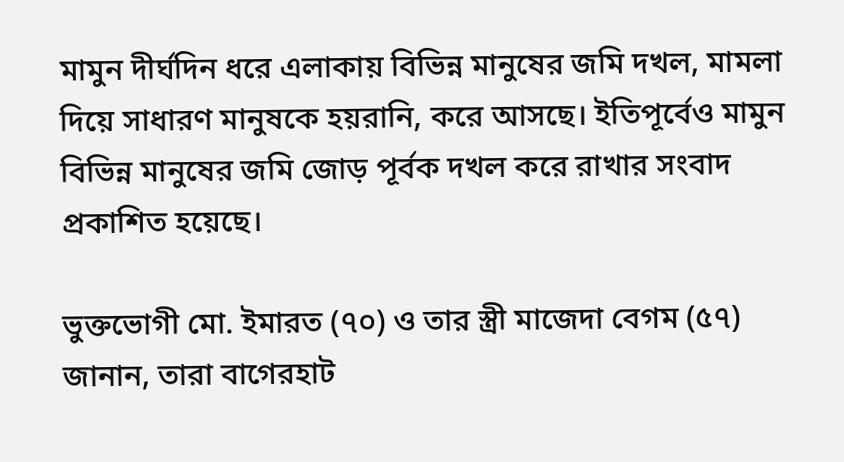মামুন দীর্ঘদিন ধরে এলাকায় বিভিন্ন মানুষের জমি দখল, মামলা দিয়ে সাধারণ মানুষকে হয়রানি, করে আসছে। ইতিপূর্বেও মামুন বিভিন্ন মানুষের জমি জোড় পূর্বক দখল করে রাখার সংবাদ প্রকাশিত হয়েছে।

ভুক্তভোগী মো. ইমারত (৭০) ও তার স্ত্রী মাজেদা বেগম (৫৭) জানান, তারা বাগেরহাট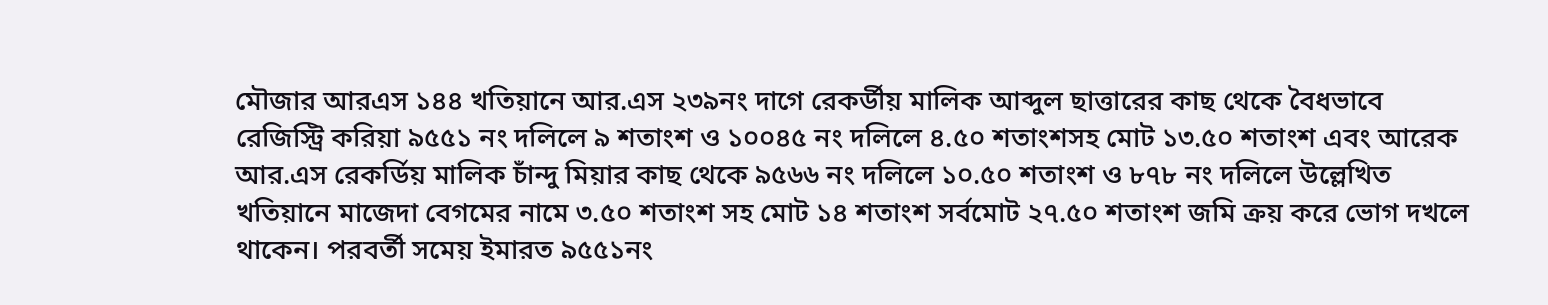মৌজার আরএস ১৪৪ খতিয়ানে আর.এস ২৩৯নং দাগে রেকর্ডীয় মালিক আব্দুল ছাত্তারের কাছ থেকে বৈধভাবে রেজিস্ট্রি করিয়া ৯৫৫১ নং দলিলে ৯ শতাংশ ও ১০০৪৫ নং দলিলে ৪.৫০ শতাংশসহ মোট ১৩.৫০ শতাংশ এবং আরেক আর.এস রেকর্ডিয় মালিক চাঁন্দু মিয়ার কাছ থেকে ৯৫৬৬ নং দলিলে ১০.৫০ শতাংশ ও ৮৭৮ নং দলিলে উল্লেখিত খতিয়ানে মাজেদা বেগমের নামে ৩.৫০ শতাংশ সহ মোট ১৪ শতাংশ সর্বমোট ২৭.৫০ শতাংশ জমি ক্রয় করে ভোগ দখলে থাকেন। পরবর্তী সমেয় ইমারত ৯৫৫১নং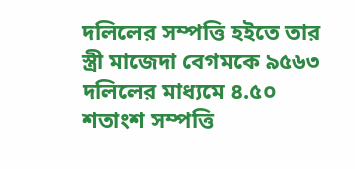দলিলের সম্পত্তি হইতে তার স্ত্রী মাজেদা বেগমকে ৯৫৬৩ দলিলের মাধ্যমে ৪.৫০ শতাংশ সম্পত্তি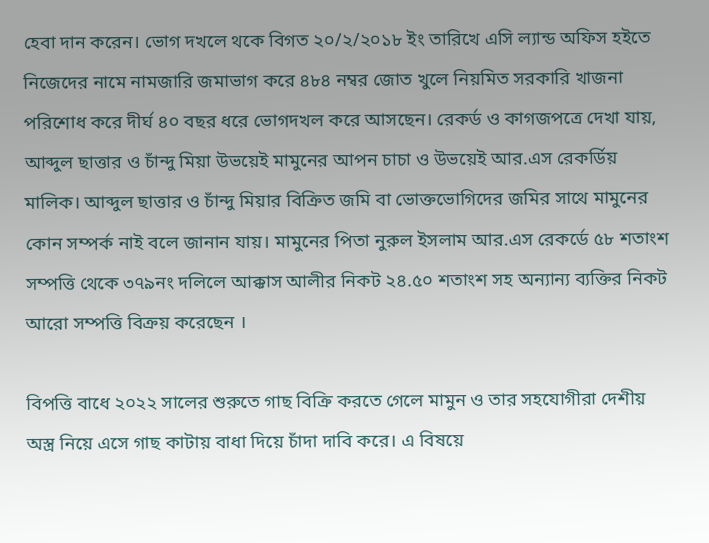হেবা দান করেন। ভোগ দখলে থকে বিগত ২০/২/২০১৮ ইং তারিখে এসি ল্যান্ড অফিস হইতে নিজেদের নামে নামজারি জমাভাগ করে ৪৮৪ নম্বর জোত খুলে নিয়মিত সরকারি খাজনা পরিশোধ করে দীর্ঘ ৪০ বছর ধরে ভোগদখল করে আসছেন। রেকর্ড ও কাগজপত্রে দেখা যায়, আব্দুল ছাত্তার ও চাঁন্দু মিয়া উভয়েই মামুনের আপন চাচা ও উভয়েই আর.এস রেকর্ডিয় মালিক। আব্দুল ছাত্তার ও চাঁন্দু মিয়ার বিক্রিত জমি বা ভোক্তভোগিদের জমির সাথে মামুনের কোন সম্পর্ক নাই বলে জানান যায়। মামুনের পিতা নুরুল ইসলাম আর.এস রেকর্ডে ৫৮ শতাংশ সম্পত্তি থেকে ৩৭৯নং দলিলে আক্কাস আলীর নিকট ২৪.৫০ শতাংশ সহ অন্যান্য ব্যক্তির নিকট আরো সম্পত্তি বিক্রয় করেছেন ।

বিপত্তি বাধে ২০২২ সালের শুরুতে গাছ বিক্রি করতে গেলে মামুন ও তার সহযোগীরা দেশীয় অস্ত্র নিয়ে এসে গাছ কাটায় বাধা দিয়ে চাঁদা দাবি করে। এ বিষয়ে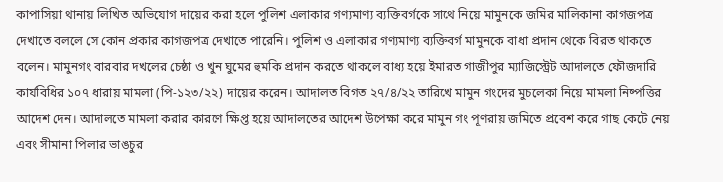কাপাসিয়া থানায় লিখিত অভিযোগ দায়ের করা হলে পুলিশ এলাকার গণ্যমাণ্য ব্যক্তিবর্গকে সাথে নিয়ে মামুনকে জমির মালিকানা কাগজপত্র দেখাতে বললে সে কোন প্রকার কাগজপত্র দেখাতে পারেনি। পুলিশ ও এলাকার গণ্যমাণ্য ব্যক্তিবর্গ মামুনকে বাধা প্রদান থেকে বিরত থাকতে বলেন। মামুনগং বারবার দখলের চেষ্ঠা ও খুন ঘুমের হুমকি প্রদান করতে থাকলে বাধ্য হয়ে ইমারত গাজীপুর ম্যাজিস্ট্রেট আদালতে ফৌজদারি কার্যবিধির ১০৭ ধারায় মামলা (পি-১২৩/২২) দায়ের করেন। আদালত বিগত ২৭/৪/২২ তারিখে মামুন গংদের মুচলেকা নিয়ে মামলা নিষ্পত্তির আদেশ দেন। আদালতে মামলা করার কারণে ক্ষিপ্ত হয়ে আদালতের আদেশ উপেক্ষা করে মামুন গং পূণরায় জমিতে প্রবেশ করে গাছ কেটে নেয় এবং সীমানা পিলার ভাঙচুর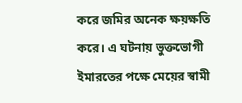করে জমির অনেক ক্ষয়ক্ষতি করে। এ ঘটনায় ভুক্তভোগী ইমারতের পক্ষে মেয়ের স্বামী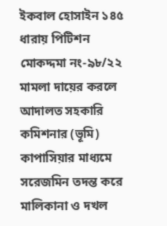ইকবাল হোসাইন ১৪৫ ধারায় পিটিশন মোকদ্দমা নং-৯৮/২২ মামলা দায়ের করলে আদালত সহকারি কমিশনার (ভূমি) কাপাসিয়ার মাধ্যমে সরেজমিন তদন্ত করে মালিকানা ও দখল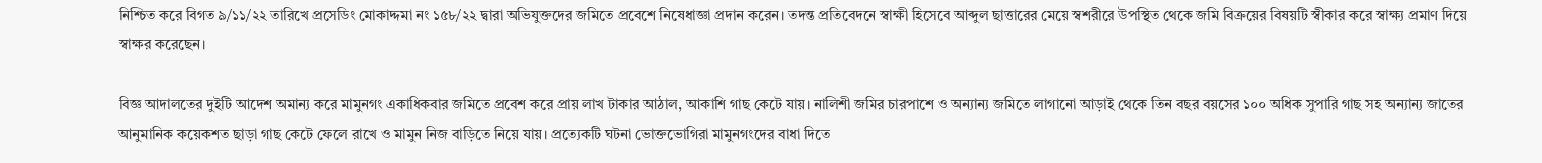নিশ্চিত করে বিগত ৯/১১/২২ তারিখে প্রসেডিং মোকাদ্দমা নং ১৫৮/২২ দ্বারা অভিযুক্তদের জমিতে প্রবেশে নিষেধাজ্ঞা প্রদান করেন। তদন্ত প্রতিবেদনে স্বাক্ষী হিসেবে আব্দুল ছাত্তারের মেয়ে স্বশরীরে উপস্থিত থেকে জমি বিক্রয়ের বিষয়টি স্বীকার করে স্বাক্ষ্য প্রমাণ দিয়ে স্বাক্ষর করেছেন।

বিজ্ঞ আদালতের দুইটি আদেশ অমান্য করে মামুনগং একাধিকবার জমিতে প্রবেশ করে প্রায় লাখ টাকার আঠাল, আকাশি গাছ কেটে যায়। নালিশী জমির চারপাশে ও অন্যান্য জমিতে লাগানো আড়াই থেকে তিন বছর বয়সের ১০০ অধিক সুপারি গাছ সহ অন্যান্য জাতের আনুমানিক কয়েকশত ছাড়া গাছ কেটে ফেলে রাখে ও মামুন নিজ বাড়িতে নিয়ে যায়। প্রত্যেকটি ঘটনা ভোক্তভোগিরা মামুনগংদের বাধা দিতে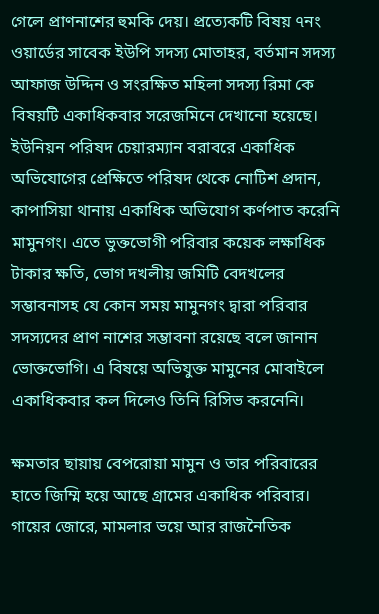গেলে প্রাণনাশের হুমকি দেয়। প্রত্যেকটি বিষয় ৭নং ওয়ার্ডের সাবেক ইউপি সদস্য মোতাহর, বর্তমান সদস্য আফাজ উদ্দিন ও সংরক্ষিত মহিলা সদস্য রিমা কে বিষয়টি একাধিকবার সরেজমিনে দেখানো হয়েছে। ইউনিয়ন পরিষদ চেয়ারম্যান বরাবরে একাধিক অভিযোগের প্রেক্ষিতে পরিষদ থেকে নোটিশ প্রদান, কাপাসিয়া থানায় একাধিক অভিযোগ কর্ণপাত করেনি মামুনগং। এতে ভুক্তভোগী পরিবার কয়েক লক্ষাধিক টাকার ক্ষতি, ভোগ দখলীয় জমিটি বেদখলের সম্ভাবনাসহ যে কোন সময় মামুনগং দ্বারা পরিবার সদস্যদের প্রাণ নাশের সম্ভাবনা রয়েছে বলে জানান ভোক্তভোগি। এ বিষয়ে অভিযুক্ত মামুনের মোবাইলে একাধিকবার কল দিলেও তিনি রিসিভ করনেনি।

ক্ষমতার ছায়ায় বেপরোয়া মামুন ও তার পরিবারের হাতে জিম্মি হয়ে আছে গ্রামের একাধিক পরিবার। গায়ের জোরে, মামলার ভয়ে আর রাজনৈতিক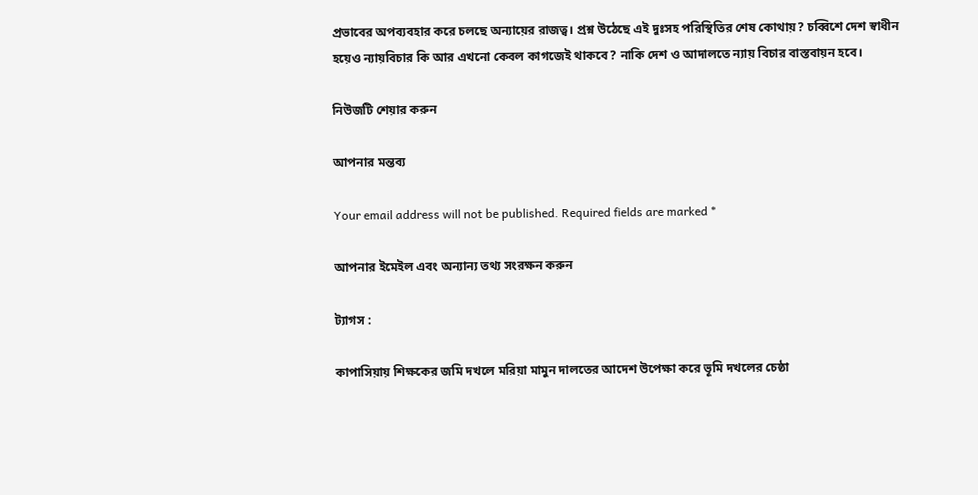প্রভাবের অপব্যবহার করে চলছে অন্যায়ের রাজত্ব। প্রশ্ন উঠেছে এই দুঃসহ পরিস্থিতির শেষ কোথায়? চব্বিশে দেশ স্বাধীন হয়েও ন্যায়বিচার কি আর এখনো কেবল কাগজেই থাকবে? নাকি দেশ ও আদালতে ন্যায় বিচার বাস্তবায়ন হবে।

নিউজটি শেয়ার করুন

আপনার মন্তব্য

Your email address will not be published. Required fields are marked *

আপনার ইমেইল এবং অন্যান্য তথ্য সংরক্ষন করুন

ট্যাগস :

কাপাসিয়ায় শিক্ষকের জমি দখলে মরিয়া মামুন দালতের আদেশ উপেক্ষা করে ভূমি দখলের চেষ্ঠা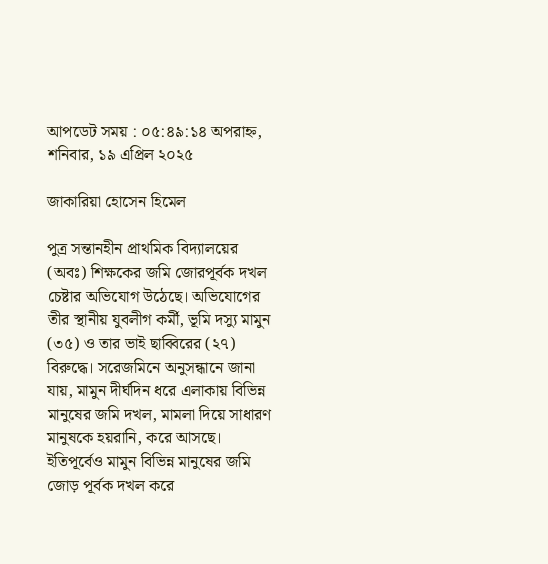আপডেট সময় : ০৫:৪৯:১৪ অপরাহ্ন, শনিবার, ১৯ এপ্রিল ২০২৫

জাকারিয়া হোসেন হিমেল

পুত্র সন্তানহীন প্রাথমিক বিদ্যালয়ের (অবঃ) শিক্ষকের জমি জোরপূর্বক দখল চেষ্টার অভিযোগ উঠেছে। অভিযোগের তীর স্থানীয় যুবলীগ কর্মী, ভূমি দস্যু মামুন (৩৫) ও তার ভাই ছাব্বিরের (২৭) বিরুদ্ধে। সরেজমিনে অনুসন্ধানে জানা যায়, মামুন দীর্ঘদিন ধরে এলাকায় বিভিন্ন মানুষের জমি দখল, মামলা দিয়ে সাধারণ মানুষকে হয়রানি, করে আসছে। ইতিপূর্বেও মামুন বিভিন্ন মানুষের জমি জোড় পূর্বক দখল করে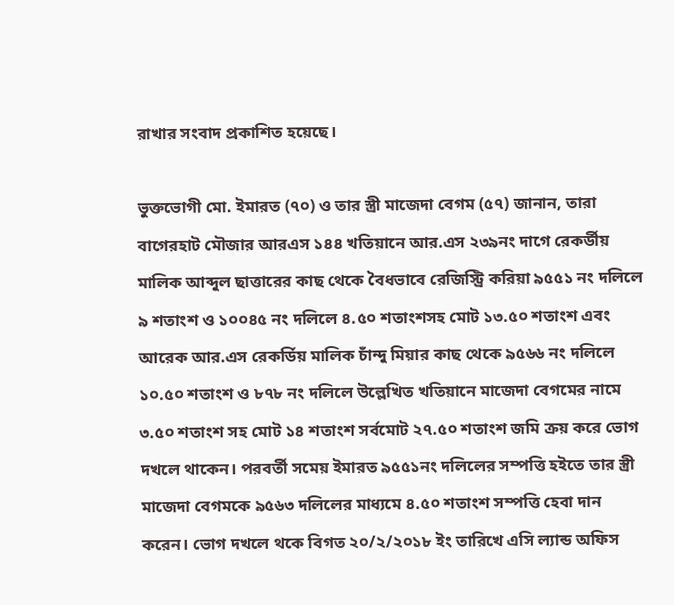রাখার সংবাদ প্রকাশিত হয়েছে।

ভুক্তভোগী মো. ইমারত (৭০) ও তার স্ত্রী মাজেদা বেগম (৫৭) জানান, তারা বাগেরহাট মৌজার আরএস ১৪৪ খতিয়ানে আর.এস ২৩৯নং দাগে রেকর্ডীয় মালিক আব্দুল ছাত্তারের কাছ থেকে বৈধভাবে রেজিস্ট্রি করিয়া ৯৫৫১ নং দলিলে ৯ শতাংশ ও ১০০৪৫ নং দলিলে ৪.৫০ শতাংশসহ মোট ১৩.৫০ শতাংশ এবং আরেক আর.এস রেকর্ডিয় মালিক চাঁন্দু মিয়ার কাছ থেকে ৯৫৬৬ নং দলিলে ১০.৫০ শতাংশ ও ৮৭৮ নং দলিলে উল্লেখিত খতিয়ানে মাজেদা বেগমের নামে ৩.৫০ শতাংশ সহ মোট ১৪ শতাংশ সর্বমোট ২৭.৫০ শতাংশ জমি ক্রয় করে ভোগ দখলে থাকেন। পরবর্তী সমেয় ইমারত ৯৫৫১নং দলিলের সম্পত্তি হইতে তার স্ত্রী মাজেদা বেগমকে ৯৫৬৩ দলিলের মাধ্যমে ৪.৫০ শতাংশ সম্পত্তি হেবা দান করেন। ভোগ দখলে থকে বিগত ২০/২/২০১৮ ইং তারিখে এসি ল্যান্ড অফিস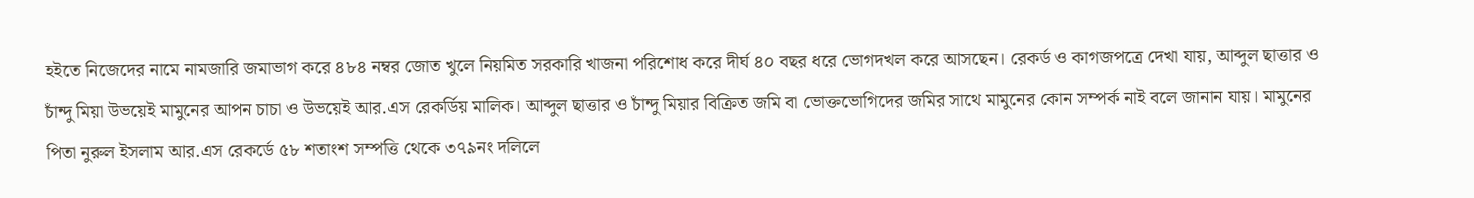হইতে নিজেদের নামে নামজারি জমাভাগ করে ৪৮৪ নম্বর জোত খুলে নিয়মিত সরকারি খাজনা পরিশোধ করে দীর্ঘ ৪০ বছর ধরে ভোগদখল করে আসছেন। রেকর্ড ও কাগজপত্রে দেখা যায়, আব্দুল ছাত্তার ও চাঁন্দু মিয়া উভয়েই মামুনের আপন চাচা ও উভয়েই আর.এস রেকর্ডিয় মালিক। আব্দুল ছাত্তার ও চাঁন্দু মিয়ার বিক্রিত জমি বা ভোক্তভোগিদের জমির সাথে মামুনের কোন সম্পর্ক নাই বলে জানান যায়। মামুনের পিতা নুরুল ইসলাম আর.এস রেকর্ডে ৫৮ শতাংশ সম্পত্তি থেকে ৩৭৯নং দলিলে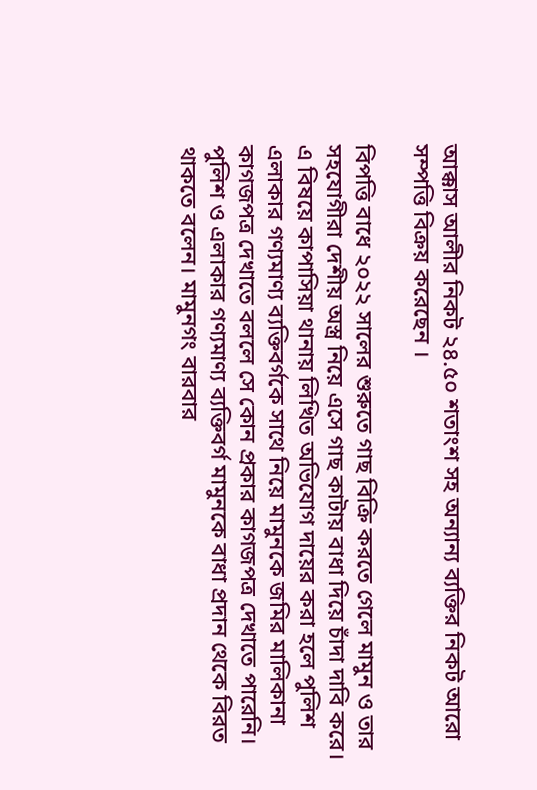আক্কাস আলীর নিকট ২৪.৫০ শতাংশ সহ অন্যান্য ব্যক্তির নিকট আরো সম্পত্তি বিক্রয় করেছেন ।

বিপত্তি বাধে ২০২২ সালের শুরুতে গাছ বিক্রি করতে গেলে মামুন ও তার সহযোগীরা দেশীয় অস্ত্র নিয়ে এসে গাছ কাটায় বাধা দিয়ে চাঁদা দাবি করে। এ বিষয়ে কাপাসিয়া থানায় লিখিত অভিযোগ দায়ের করা হলে পুলিশ এলাকার গণ্যমাণ্য ব্যক্তিবর্গকে সাথে নিয়ে মামুনকে জমির মালিকানা কাগজপত্র দেখাতে বললে সে কোন প্রকার কাগজপত্র দেখাতে পারেনি। পুলিশ ও এলাকার গণ্যমাণ্য ব্যক্তিবর্গ মামুনকে বাধা প্রদান থেকে বিরত থাকতে বলেন। মামুনগং বারবার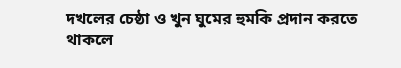দখলের চেষ্ঠা ও খুন ঘুমের হুমকি প্রদান করতে থাকলে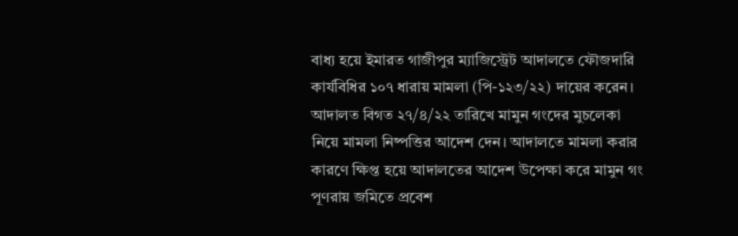বাধ্য হয়ে ইমারত গাজীপুর ম্যাজিস্ট্রেট আদালতে ফৌজদারি কার্যবিধির ১০৭ ধারায় মামলা (পি-১২৩/২২) দায়ের করেন। আদালত বিগত ২৭/৪/২২ তারিখে মামুন গংদের মুচলেকা নিয়ে মামলা নিষ্পত্তির আদেশ দেন। আদালতে মামলা করার কারণে ক্ষিপ্ত হয়ে আদালতের আদেশ উপেক্ষা করে মামুন গং পূণরায় জমিতে প্রবেশ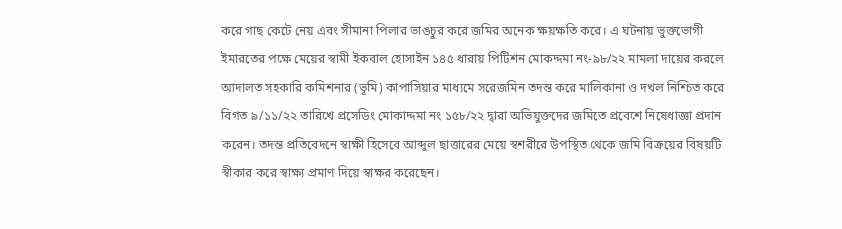করে গাছ কেটে নেয় এবং সীমানা পিলার ভাঙচুর করে জমির অনেক ক্ষয়ক্ষতি করে। এ ঘটনায় ভুক্তভোগী ইমারতের পক্ষে মেয়ের স্বামী ইকবাল হোসাইন ১৪৫ ধারায় পিটিশন মোকদ্দমা নং-৯৮/২২ মামলা দায়ের করলে আদালত সহকারি কমিশনার (ভূমি) কাপাসিয়ার মাধ্যমে সরেজমিন তদন্ত করে মালিকানা ও দখল নিশ্চিত করে বিগত ৯/১১/২২ তারিখে প্রসেডিং মোকাদ্দমা নং ১৫৮/২২ দ্বারা অভিযুক্তদের জমিতে প্রবেশে নিষেধাজ্ঞা প্রদান করেন। তদন্ত প্রতিবেদনে স্বাক্ষী হিসেবে আব্দুল ছাত্তারের মেয়ে স্বশরীরে উপস্থিত থেকে জমি বিক্রয়ের বিষয়টি স্বীকার করে স্বাক্ষ্য প্রমাণ দিয়ে স্বাক্ষর করেছেন।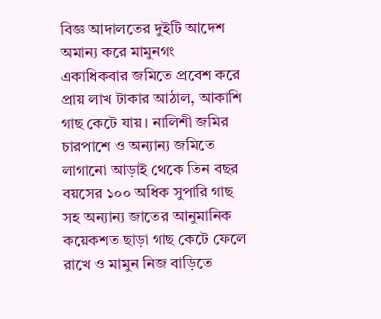বিজ্ঞ আদালতের দুইটি আদেশ অমান্য করে মামুনগং একাধিকবার জমিতে প্রবেশ করে প্রায় লাখ টাকার আঠাল, আকাশি গাছ কেটে যায়। নালিশী জমির চারপাশে ও অন্যান্য জমিতে লাগানো আড়াই থেকে তিন বছর বয়সের ১০০ অধিক সুপারি গাছ সহ অন্যান্য জাতের আনুমানিক কয়েকশত ছাড়া গাছ কেটে ফেলে রাখে ও মামুন নিজ বাড়িতে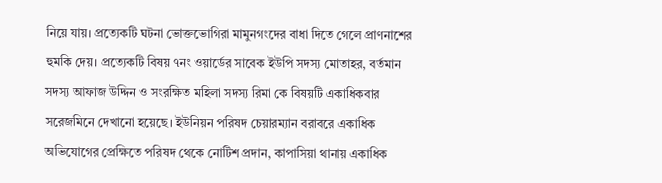নিয়ে যায়। প্রত্যেকটি ঘটনা ভোক্তভোগিরা মামুনগংদের বাধা দিতে গেলে প্রাণনাশের হুমকি দেয়। প্রত্যেকটি বিষয় ৭নং ওয়ার্ডের সাবেক ইউপি সদস্য মোতাহর, বর্তমান সদস্য আফাজ উদ্দিন ও সংরক্ষিত মহিলা সদস্য রিমা কে বিষয়টি একাধিকবার সরেজমিনে দেখানো হয়েছে। ইউনিয়ন পরিষদ চেয়ারম্যান বরাবরে একাধিক অভিযোগের প্রেক্ষিতে পরিষদ থেকে নোটিশ প্রদান, কাপাসিয়া থানায় একাধিক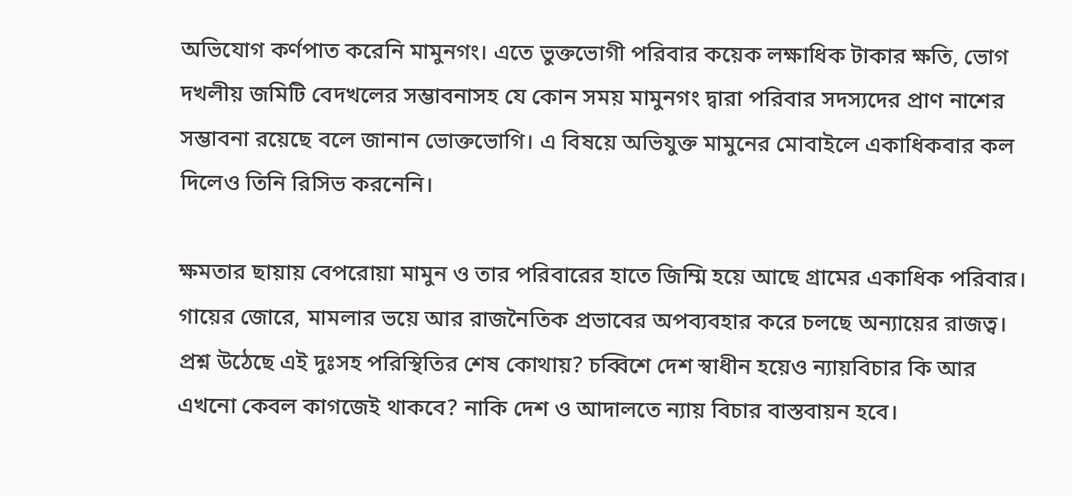অভিযোগ কর্ণপাত করেনি মামুনগং। এতে ভুক্তভোগী পরিবার কয়েক লক্ষাধিক টাকার ক্ষতি, ভোগ দখলীয় জমিটি বেদখলের সম্ভাবনাসহ যে কোন সময় মামুনগং দ্বারা পরিবার সদস্যদের প্রাণ নাশের সম্ভাবনা রয়েছে বলে জানান ভোক্তভোগি। এ বিষয়ে অভিযুক্ত মামুনের মোবাইলে একাধিকবার কল দিলেও তিনি রিসিভ করনেনি।

ক্ষমতার ছায়ায় বেপরোয়া মামুন ও তার পরিবারের হাতে জিম্মি হয়ে আছে গ্রামের একাধিক পরিবার। গায়ের জোরে, মামলার ভয়ে আর রাজনৈতিক প্রভাবের অপব্যবহার করে চলছে অন্যায়ের রাজত্ব। প্রশ্ন উঠেছে এই দুঃসহ পরিস্থিতির শেষ কোথায়? চব্বিশে দেশ স্বাধীন হয়েও ন্যায়বিচার কি আর এখনো কেবল কাগজেই থাকবে? নাকি দেশ ও আদালতে ন্যায় বিচার বাস্তবায়ন হবে।